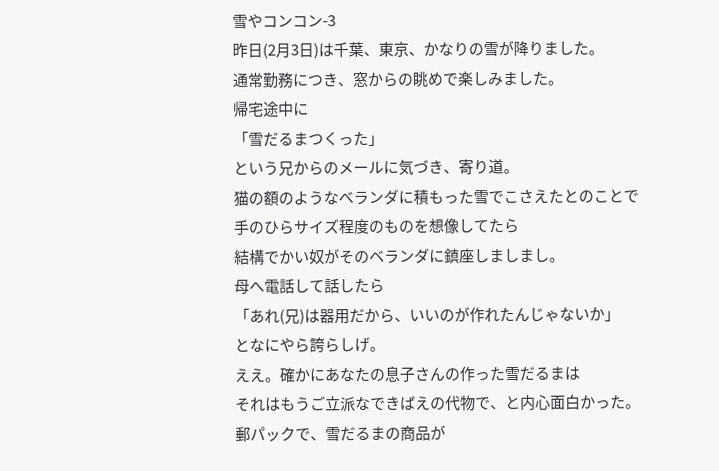雪やコンコン-3
昨日(2月3日)は千葉、東京、かなりの雪が降りました。
通常勤務につき、窓からの眺めで楽しみました。
帰宅途中に
「雪だるまつくった」
という兄からのメールに気づき、寄り道。
猫の額のようなベランダに積もった雪でこさえたとのことで
手のひらサイズ程度のものを想像してたら
結構でかい奴がそのベランダに鎮座しましまし。
母へ電話して話したら
「あれ(兄)は器用だから、いいのが作れたんじゃないか」
となにやら誇らしげ。
ええ。確かにあなたの息子さんの作った雪だるまは
それはもうご立派なできばえの代物で、と内心面白かった。
郵パックで、雪だるまの商品が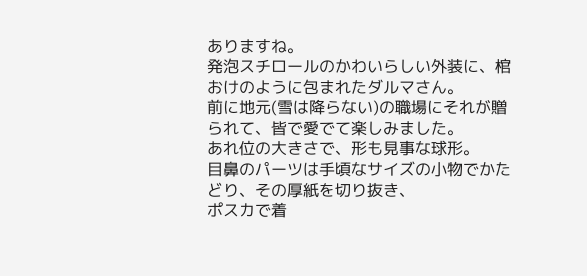ありますね。
発泡スチロールのかわいらしい外装に、棺おけのように包まれたダルマさん。
前に地元(雪は降らない)の職場にそれが贈られて、皆で愛でて楽しみました。
あれ位の大きさで、形も見事な球形。
目鼻のパーツは手頃なサイズの小物でかたどり、その厚紙を切り抜き、
ポスカで着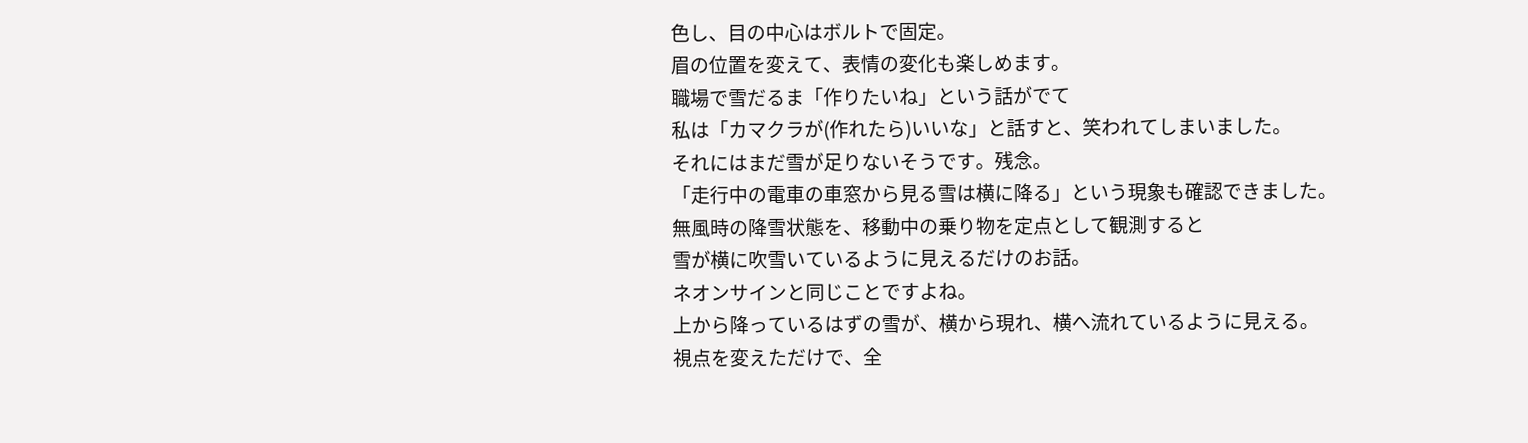色し、目の中心はボルトで固定。
眉の位置を変えて、表情の変化も楽しめます。
職場で雪だるま「作りたいね」という話がでて
私は「カマクラが(作れたら)いいな」と話すと、笑われてしまいました。
それにはまだ雪が足りないそうです。残念。
「走行中の電車の車窓から見る雪は横に降る」という現象も確認できました。
無風時の降雪状態を、移動中の乗り物を定点として観測すると
雪が横に吹雪いているように見えるだけのお話。
ネオンサインと同じことですよね。
上から降っているはずの雪が、横から現れ、横へ流れているように見える。
視点を変えただけで、全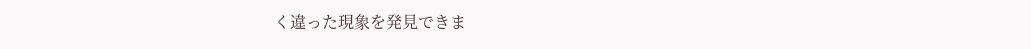く違った現象を発見できま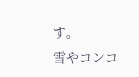す。
雪やコンコ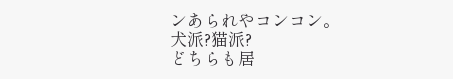ンあられやコンコン。
犬派?猫派?
どちらも居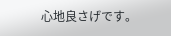心地良さげです。